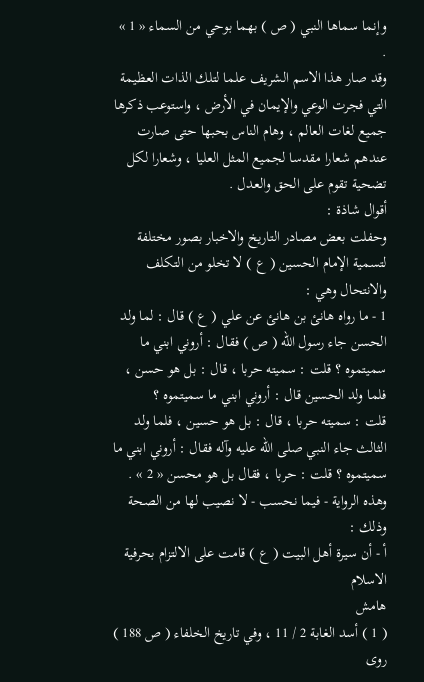وإنما سماها النبي ( ص ) بهما بوحي من السماء « 1 » .
وقد صار هذا الاسم الشريف علما لتلك الذات العظيمة التي فجرت الوعي والإيمان في الأرض ، واستوعب ذكرها جميع لغات العالم ، وهام الناس بحبها حتى صارت عندهم شعارا مقدسا لجميع المثل العليا ، وشعارا لكل تضحية تقوم على الحق والعدل .
أقوال شاذة :
وحفلت بعض مصادر التاريخ والاخبار بصور مختلفة لتسمية الإمام الحسين ( ع ) لا تخلو من التكلف والانتحال وهي :
1 - ما رواه هانئ بن هانئ عن علي ( ع ) قال : لما ولد الحسن جاء رسول اللّه ( ص ) فقال : أروني ابني ما سميتموه ؟ قلت : سميته حربا ، قال : بل هو حسن ، فلما ولد الحسين قال : أروني ابني ما سميتموه ؟
قلت : سميته حربا ، قال : بل هو حسين ، فلما ولد الثالث جاء النبي صلى اللّه عليه وآله فقال : أروني ابني ما سميتموه ؟ قلت : حربا ، فقال بل هو محسن « 2 » .
وهذه الرواية - فيما نحسب - لا نصيب لها من الصحة وذلك :
أ - أن سيرة أهل البيت ( ع ) قامت على الالتزام بحرفية الاسلام
هامش
( 1 ) أسد الغابة 2 / 11 ، وفي تاريخ الخلفاء ( ص 188 ) روى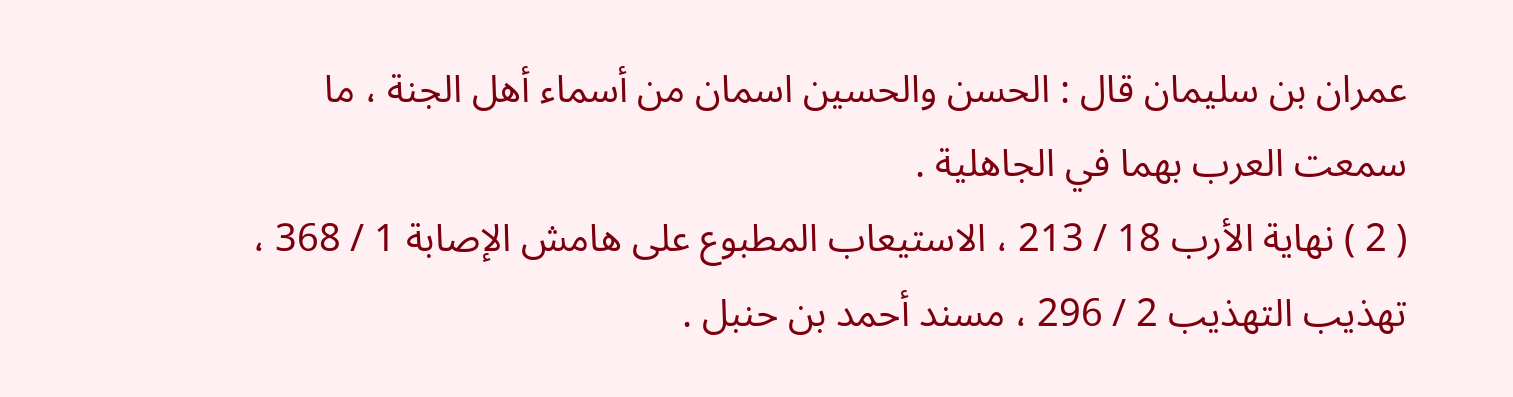عمران بن سليمان قال : الحسن والحسين اسمان من أسماء أهل الجنة ، ما سمعت العرب بهما في الجاهلية .
( 2 ) نهاية الأرب 18 / 213 ، الاستيعاب المطبوع على هامش الإصابة 1 / 368 ، تهذيب التهذيب 2 / 296 ، مسند أحمد بن حنبل .